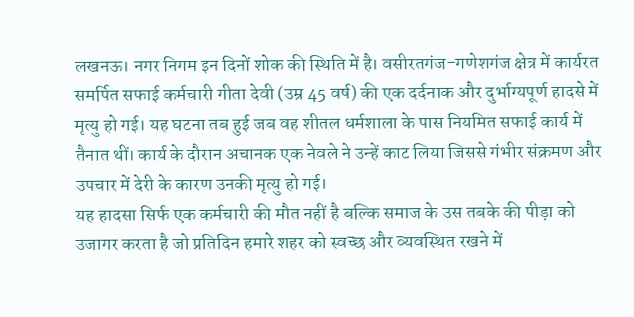लखनऊ। नगर निगम इन दिनों शोक की स्थिति में है। वसीरतगंज-गणेशगंज क्षेत्र में कार्यरत समर्पित सफाई कर्मचारी गीता देवी (उम्र 45 वर्ष) की एक दर्दनाक और दुर्भाग्यपूर्ण हादसे में मृत्यु हो गई। यह घटना तब हुई जब वह शीतल धर्मशाला के पास नियमित सफाई कार्य में तैनात थीं। कार्य के दौरान अचानक एक नेवले ने उन्हें काट लिया जिससे गंभीर संक्रमण और उपचार में देरी के कारण उनकी मृत्यु हो गई।
यह हादसा सिर्फ एक कर्मचारी की मौत नहीं है बल्कि समाज के उस तबके की पीड़ा को उजागर करता है जो प्रतिदिन हमारे शहर को स्वच्छ और व्यवस्थित रखने में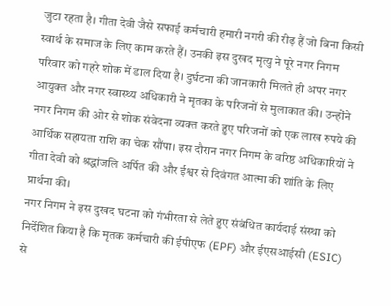जुटा रहता है। गीता देवी जैसे सफाई कर्मचारी हमारी नगरी की रीढ़ हैं जो बिना किसी स्वार्थ के समाज के लिए काम करते हैं। उनकी इस दुखद मृत्यु ने पूरे नगर निगम परिवार को गहरे शोक में डाल दिया है। दुर्घटना की जानकारी मिलते ही अपर नगर आयुक्त और नगर स्वास्थ्य अधिकारी ने मृतका के परिजनों से मुलाकात की। उन्होंने नगर निगम की ओर से शोक संवेदना व्यक्त करते हुए परिजनों को एक लाख रुपये की आर्थिक सहायता राशि का चेक सौंपा। इस दौरान नगर निगम के वरिष्ठ अधिकारियों ने गीता देवी को श्रद्धांजलि अर्पित की और ईश्वर से दिवंगत आत्मा की शांति के लिए प्रार्थना की।
नगर निगम ने इस दुखद घटना को गंभीरता से लेते हुए संबंधित कार्यदाई संस्था को निर्देशित किया है कि मृतक कर्मचारी की ईपीएफ (EPF) और ईएसआईसी (ESIC) से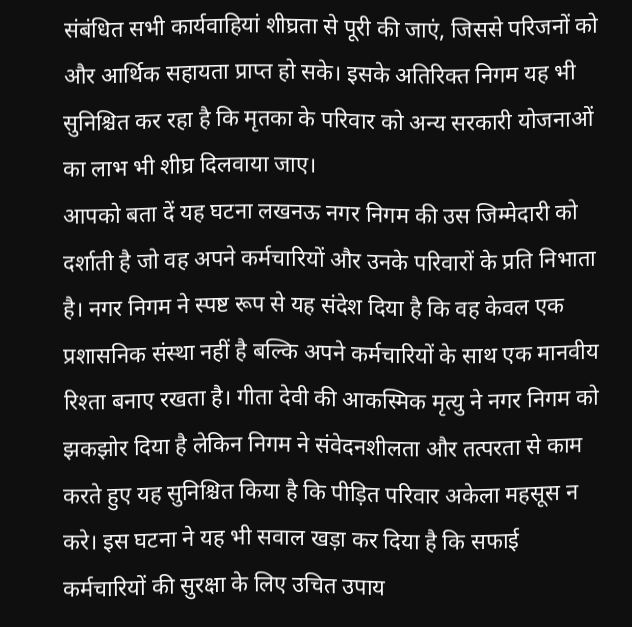संबंधित सभी कार्यवाहियां शीघ्रता से पूरी की जाएं, जिससे परिजनों को और आर्थिक सहायता प्राप्त हो सके। इसके अतिरिक्त निगम यह भी सुनिश्चित कर रहा है कि मृतका के परिवार को अन्य सरकारी योजनाओं का लाभ भी शीघ्र दिलवाया जाए।
आपको बता दें यह घटना लखनऊ नगर निगम की उस जिम्मेदारी को दर्शाती है जो वह अपने कर्मचारियों और उनके परिवारों के प्रति निभाता है। नगर निगम ने स्पष्ट रूप से यह संदेश दिया है कि वह केवल एक प्रशासनिक संस्था नहीं है बल्कि अपने कर्मचारियों के साथ एक मानवीय रिश्ता बनाए रखता है। गीता देवी की आकस्मिक मृत्यु ने नगर निगम को झकझोर दिया है लेकिन निगम ने संवेदनशीलता और तत्परता से काम करते हुए यह सुनिश्चित किया है कि पीड़ित परिवार अकेला महसूस न करे। इस घटना ने यह भी सवाल खड़ा कर दिया है कि सफाई कर्मचारियों की सुरक्षा के लिए उचित उपाय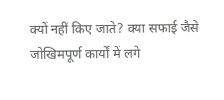क्यों नहीं किए जाते? क्या सफाई जैसे जोखिमपूर्ण कार्यों में लगे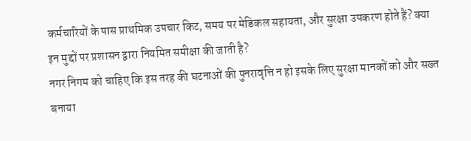कर्मचारियों के पास प्राथमिक उपचार किट, समय पर मेडिकल सहायता, और सुरक्षा उपकरण होते हैं? क्या इन मुद्दों पर प्रशासन द्वारा नियमित समीक्षा की जाती है?
नगर निगम को चाहिए कि इस तरह की घटनाओं की पुनरावृत्ति न हो इसके लिए सुरक्षा मानकों को और सख्त बनाया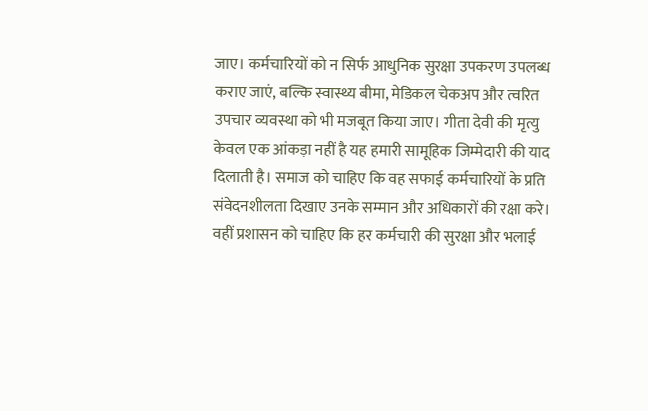जाए। कर्मचारियों को न सिर्फ आधुनिक सुरक्षा उपकरण उपलब्ध कराए जाएं, बल्कि स्वास्थ्य बीमा, मेडिकल चेकअप और त्वरित उपचार व्यवस्था को भी मजबूत किया जाए। गीता देवी की मृत्यु केवल एक आंकड़ा नहीं है यह हमारी सामूहिक जिम्मेदारी की याद दिलाती है। समाज को चाहिए कि वह सफाई कर्मचारियों के प्रति संवेदनशीलता दिखाए उनके सम्मान और अधिकारों की रक्षा करे। वहीं प्रशासन को चाहिए कि हर कर्मचारी की सुरक्षा और भलाई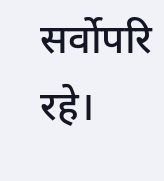सर्वोपरि रहे।